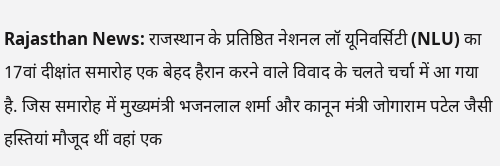Rajasthan News: राजस्थान के प्रतिष्ठित नेशनल लॉ यूनिवर्सिटी (NLU) का 17वां दीक्षांत समारोह एक बेहद हैरान करने वाले विवाद के चलते चर्चा में आ गया है. जिस समारोह में मुख्यमंत्री भजनलाल शर्मा और कानून मंत्री जोगाराम पटेल जैसी हस्तियां मौजूद थीं वहां एक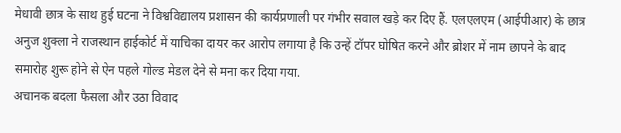मेधावी छात्र के साथ हुई घटना ने विश्वविद्यालय प्रशासन की कार्यप्रणाली पर गंभीर सवाल खड़े कर दिए हैं. एलएलएम (आईपीआर) के छात्र अनुज शुक्ला ने राजस्थान हाईकोर्ट में याचिका दायर कर आरोप लगाया है कि उन्हें टॉपर घोषित करने और ब्रोशर में नाम छापने के बाद समारोह शुरू होने से ऐन पहले गोल्ड मेडल देने से मना कर दिया गया.
अचानक बदला फैसला और उठा विवाद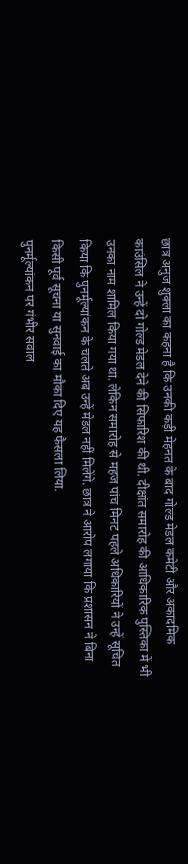छात्र अनुज शुक्ला का कहना है कि उनकी कड़ी मेहनत के बाद गोल्ड मेडल कमेटी और अकादमिक काउंसिल ने उन्हें दो गोल्ड मेडल देने की सिफारिश की थी. दीक्षांत समारोह की आधिकारिक पुस्तिका में भी उनका नाम शामिल किया गया था. लेकिन समारोह से महज पांच मिनट पहले अधिकारियों ने उन्हें सूचित किया कि पुनर्मूल्यांकन के चलते अब उन्हें मेडल नहीं मिलेंगे. छात्र ने आरोप लगाया कि प्रशासन ने बिना किसी पूर्व सूचना या सुनवाई का मौका दिए यह फैसला लिया.
पुनर्मूल्यांकन पर गंभीर सवाल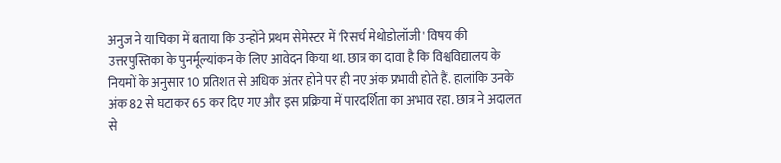अनुज ने याचिका में बताया कि उन्होंने प्रथम सेमेस्टर में 'रिसर्च मेथोडोलॉजी' विषय की उत्तरपुस्तिका के पुनर्मूल्यांकन के लिए आवेदन किया था. छात्र का दावा है कि विश्वविद्यालय के नियमों के अनुसार 10 प्रतिशत से अधिक अंतर होने पर ही नए अंक प्रभावी होते हैं. हालांकि उनके अंक 82 से घटाकर 65 कर दिए गए और इस प्रक्रिया में पारदर्शिता का अभाव रहा. छात्र ने अदालत से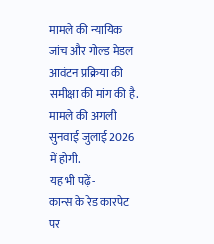मामले की न्यायिक जांच और गोल्ड मेडल आवंटन प्रक्रिया की समीक्षा की मांग की है. मामले की अगली सुनवाई जुलाई 2026 में होगी.
यह भी पढ़ें-
कान्स के रेड कारपेट पर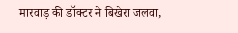मारवाड़ की डॉक्टर ने बिखेरा जलवा,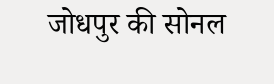जोधपुर की सोनल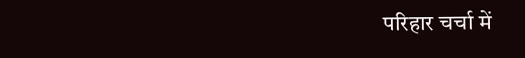परिहार चर्चा में